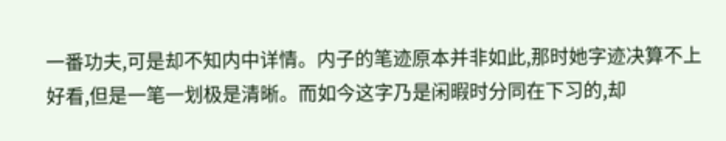一番功夫,可是却不知内中详情。内子的笔迹原本并非如此,那时她字迹决算不上好看,但是一笔一划极是清晰。而如今这字乃是闲暇时分同在下习的,却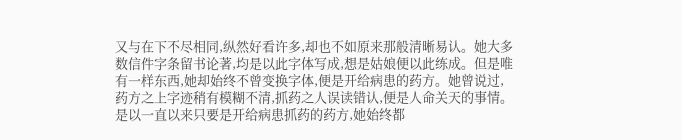又与在下不尽相同,纵然好看许多,却也不如原来那般清晰易认。她大多数信件字条留书论著,均是以此字体写成,想是姑娘便以此练成。但是唯有一样东西,她却始终不曾变换字体,便是开给病患的药方。她曾说过,药方之上字迹稍有模糊不清,抓药之人误读错认,便是人命关天的事情。是以一直以来只要是开给病患抓药的药方,她始终都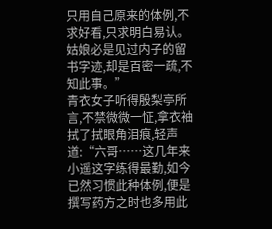只用自己原来的体例,不求好看,只求明白易认。姑娘必是见过内子的留书字迹,却是百密一疏,不知此事。”
青衣女子听得殷梨亭所言,不禁微微一怔,拿衣袖拭了拭眼角泪痕,轻声道:“六哥……这几年来小遥这字练得最勤,如今已然习惯此种体例,便是撰写药方之时也多用此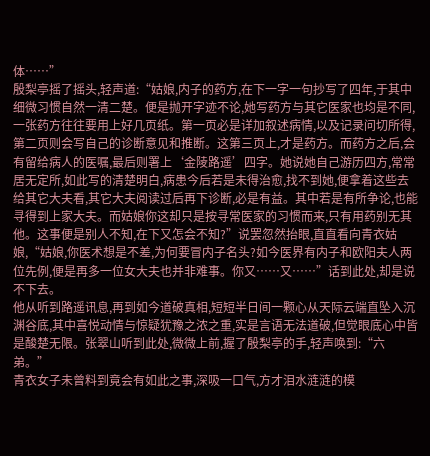体……”
殷梨亭摇了摇头,轻声道:“姑娘,内子的药方,在下一字一句抄写了四年,于其中细微习惯自然一清二楚。便是抛开字迹不论,她写药方与其它医家也均是不同,一张药方往往要用上好几页纸。第一页必是详加叙述病情,以及记录问切所得,第二页则会写自己的诊断意见和推断。这第三页上,才是药方。而药方之后,会有留给病人的医嘱,最后则署上‘金陵路遥’四字。她说她自己游历四方,常常居无定所,如此写的清楚明白,病患今后若是未得治愈,找不到她,便拿着这些去给其它大夫看,其它大夫阅读过后再下诊断,必是有益。其中若是有所争论,也能寻得到上家大夫。而姑娘你这却只是按寻常医家的习惯而来,只有用药别无其他。这事便是别人不知,在下又怎会不知?”说罢忽然抬眼,直直看向青衣姑娘,“姑娘,你医术想是不差,为何要冒内子名头?如今医界有内子和欧阳夫人两位先例,便是再多一位女大夫也并非难事。你又……又……”话到此处,却是说不下去。
他从听到路遥讯息,再到如今道破真相,短短半日间一颗心从天际云端直坠入沉渊谷底,其中喜悦动情与惊疑犹豫之浓之重,实是言语无法道破,但觉眼底心中皆是酸楚无限。张翠山听到此处,微微上前,握了殷梨亭的手,轻声唤到:“六弟。”
青衣女子未曾料到竟会有如此之事,深吸一口气,方才泪水涟涟的模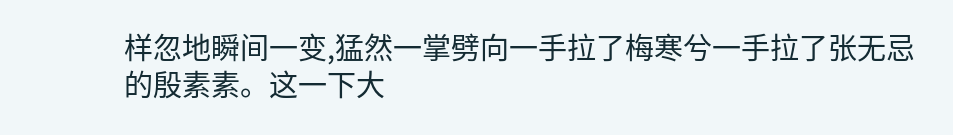样忽地瞬间一变,猛然一掌劈向一手拉了梅寒兮一手拉了张无忌的殷素素。这一下大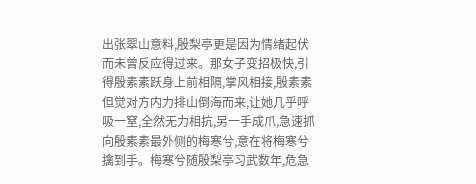出张翠山意料,殷梨亭更是因为情绪起伏而未曾反应得过来。那女子变招极快,引得殷素素跃身上前相隔,掌风相接,殷素素但觉对方内力排山倒海而来,让她几乎呼吸一窒,全然无力相抗,另一手成爪,急速抓向殷素素最外侧的梅寒兮,意在将梅寒兮擒到手。梅寒兮随殷梨亭习武数年,危急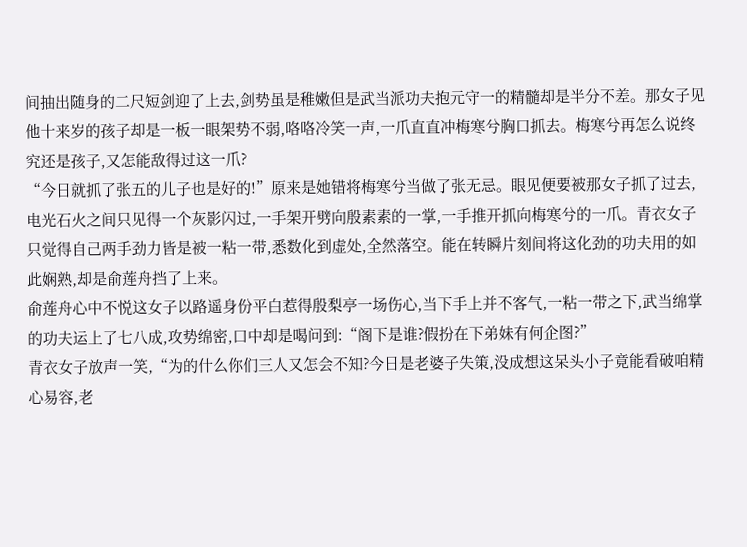间抽出随身的二尺短剑迎了上去,剑势虽是稚嫩但是武当派功夫抱元守一的精髓却是半分不差。那女子见他十来岁的孩子却是一板一眼架势不弱,咯咯冷笑一声,一爪直直冲梅寒兮胸口抓去。梅寒兮再怎么说终究还是孩子,又怎能敌得过这一爪?
“今日就抓了张五的儿子也是好的!”原来是她错将梅寒兮当做了张无忌。眼见便要被那女子抓了过去,电光石火之间只见得一个灰影闪过,一手架开劈向殷素素的一掌,一手推开抓向梅寒兮的一爪。青衣女子只觉得自己两手劲力皆是被一粘一带,悉数化到虚处,全然落空。能在转瞬片刻间将这化劲的功夫用的如此娴熟,却是俞莲舟挡了上来。
俞莲舟心中不悦这女子以路遥身份平白惹得殷梨亭一场伤心,当下手上并不客气,一粘一带之下,武当绵掌的功夫运上了七八成,攻势绵密,口中却是喝问到:“阁下是谁?假扮在下弟妹有何企图?”
青衣女子放声一笑,“为的什么你们三人又怎会不知?今日是老婆子失策,没成想这呆头小子竟能看破咱精心易容,老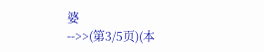婆
-->>(第3/5页)(本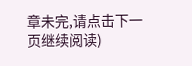章未完,请点击下一页继续阅读)